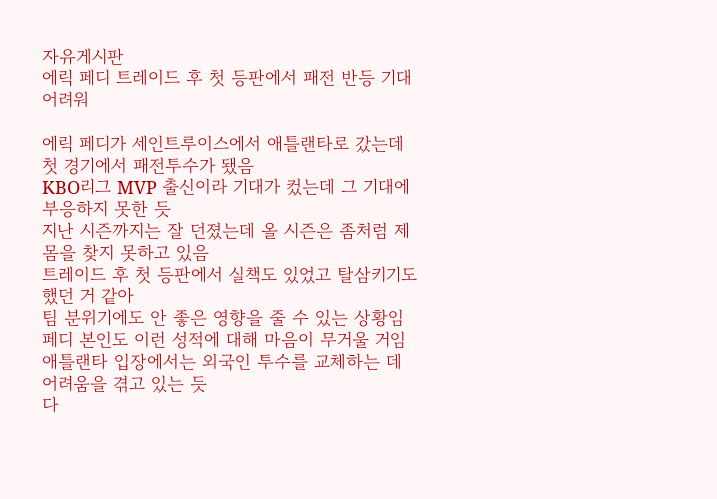자유게시판
에릭 페디 트레이드 후 첫 등판에서 패전 반등 기대 어려워

에릭 페디가 세인트루이스에서 애틀랜타로 갔는데 첫 경기에서 패전투수가 됐음
KBO리그 MVP 출신이라 기대가 컸는데 그 기대에 부응하지 못한 듯
지난 시즌까지는 잘 던졌는데 올 시즌은 좀처럼 제 몸을 찾지 못하고 있음
트레이드 후 첫 등판에서 실책도 있었고 탈삼키기도 했던 거 같아
팀 분위기에도 안 좋은 영향을 줄 수 있는 상황임
페디 본인도 이런 성적에 대해 마음이 무거울 거임
애틀랜타 입장에서는 외국인 투수를 교체하는 데 어려움을 겪고 있는 듯
다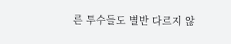른 투수들도 별반 다르지 않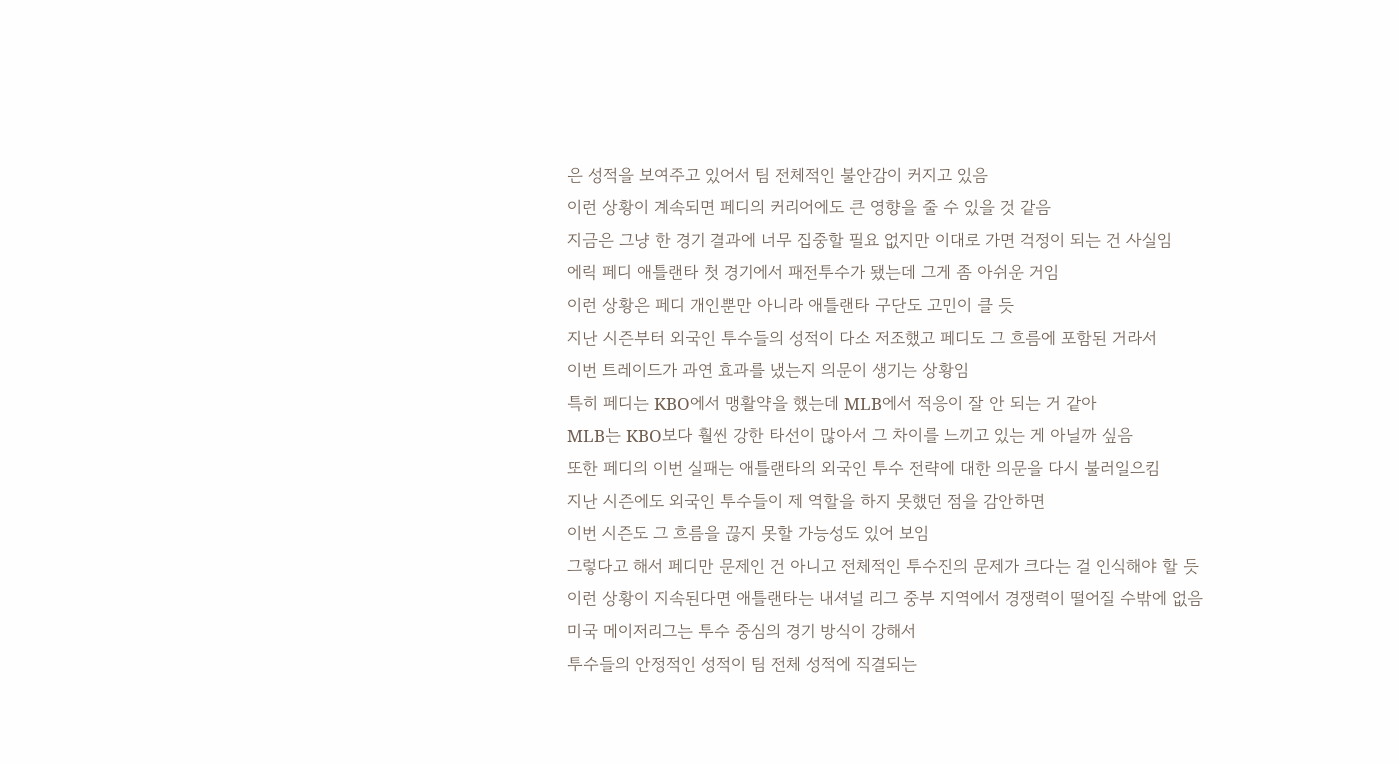은 성적을 보여주고 있어서 팀 전체적인 불안감이 커지고 있음
이런 상황이 계속되면 페디의 커리어에도 큰 영향을 줄 수 있을 것 같음
지금은 그냥 한 경기 결과에 너무 집중할 필요 없지만 이대로 가면 걱정이 되는 건 사실임
에릭 페디 애틀랜타 첫 경기에서 패전투수가 됐는데 그게 좀 아쉬운 거임
이런 상황은 페디 개인뿐만 아니라 애틀랜타 구단도 고민이 클 듯
지난 시즌부터 외국인 투수들의 성적이 다소 저조했고 페디도 그 흐름에 포함된 거라서
이번 트레이드가 과연 효과를 냈는지 의문이 생기는 상황임
특히 페디는 KBO에서 맹활약을 했는데 MLB에서 적응이 잘 안 되는 거 같아
MLB는 KBO보다 훨씬 강한 타선이 많아서 그 차이를 느끼고 있는 게 아닐까 싶음
또한 페디의 이번 실패는 애틀랜타의 외국인 투수 전략에 대한 의문을 다시 불러일으킴
지난 시즌에도 외국인 투수들이 제 역할을 하지 못했던 점을 감안하면
이번 시즌도 그 흐름을 끊지 못할 가능성도 있어 보임
그렇다고 해서 페디만 문제인 건 아니고 전체적인 투수진의 문제가 크다는 걸 인식해야 할 듯
이런 상황이 지속된다면 애틀랜타는 내셔널 리그 중부 지역에서 경쟁력이 떨어질 수밖에 없음
미국 메이저리그는 투수 중심의 경기 방식이 강해서
투수들의 안정적인 성적이 팀 전체 성적에 직결되는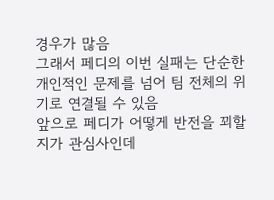경우가 많음
그래서 페디의 이번 실패는 단순한 개인적인 문제를 넘어 팀 전체의 위기로 연결될 수 있음
앞으로 페디가 어떻게 반전을 꾀할지가 관심사인데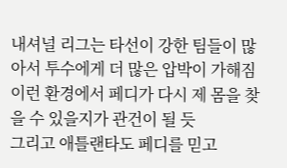내셔널 리그는 타선이 강한 팀들이 많아서 투수에게 더 많은 압박이 가해짐
이런 환경에서 페디가 다시 제 몸을 찾을 수 있을지가 관건이 될 듯
그리고 애틀랜타도 페디를 믿고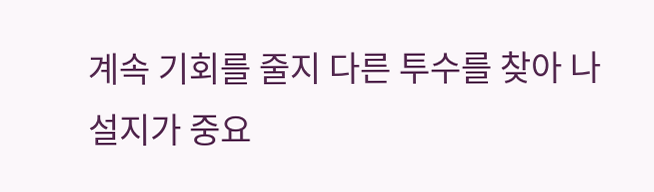계속 기회를 줄지 다른 투수를 찾아 나설지가 중요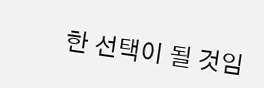한 선택이 될 것임